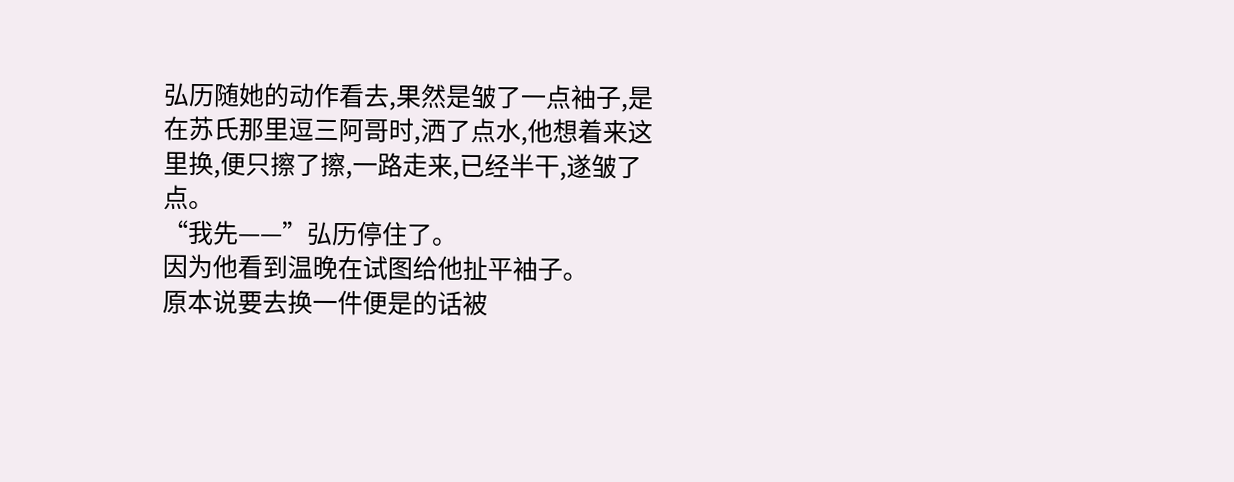弘历随她的动作看去,果然是皱了一点袖子,是在苏氏那里逗三阿哥时,洒了点水,他想着来这里换,便只擦了擦,一路走来,已经半干,遂皱了点。
“我先——”弘历停住了。
因为他看到温晚在试图给他扯平袖子。
原本说要去换一件便是的话被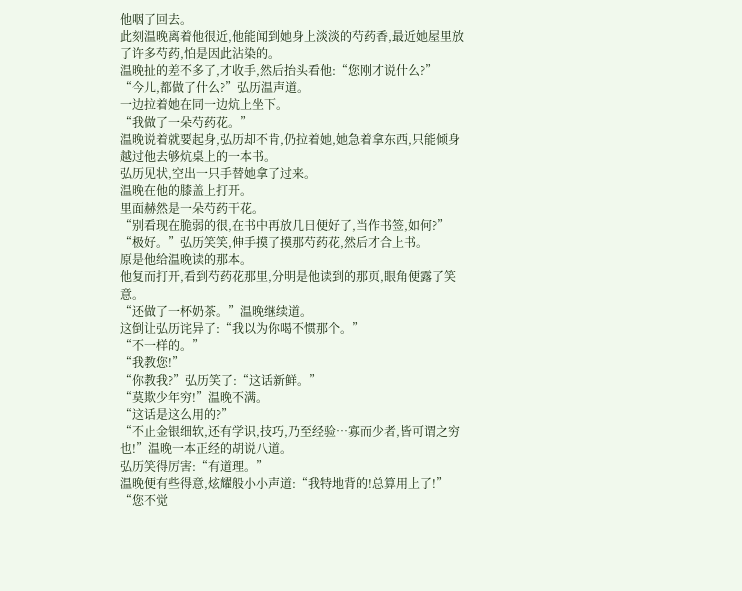他咽了回去。
此刻温晚离着他很近,他能闻到她身上淡淡的芍药香,最近她屋里放了许多芍药,怕是因此沾染的。
温晚扯的差不多了,才收手,然后抬头看他:“您刚才说什么?”
“今儿,都做了什么?”弘历温声道。
一边拉着她在同一边炕上坐下。
“我做了一朵芍药花。”
温晚说着就要起身,弘历却不肯,仍拉着她,她急着拿东西,只能倾身越过他去够炕桌上的一本书。
弘历见状,空出一只手替她拿了过来。
温晚在他的膝盖上打开。
里面赫然是一朵芍药干花。
“别看现在脆弱的很,在书中再放几日便好了,当作书签,如何?”
“极好。”弘历笑笑,伸手摸了摸那芍药花,然后才合上书。
原是他给温晚读的那本。
他复而打开,看到芍药花那里,分明是他读到的那页,眼角便露了笑意。
“还做了一杯奶茶。”温晚继续道。
这倒让弘历诧异了:“我以为你喝不惯那个。”
“不一样的。”
“我教您!”
“你教我?”弘历笑了:“这话新鲜。”
“莫欺少年穷!”温晚不满。
“这话是这么用的?”
“不止金银细软,还有学识,技巧,乃至经验…寡而少者,皆可谓之穷也!”温晚一本正经的胡说八道。
弘历笑得厉害:“有道理。”
温晚便有些得意,炫耀般小小声道:“我特地背的!总算用上了!”
“您不觉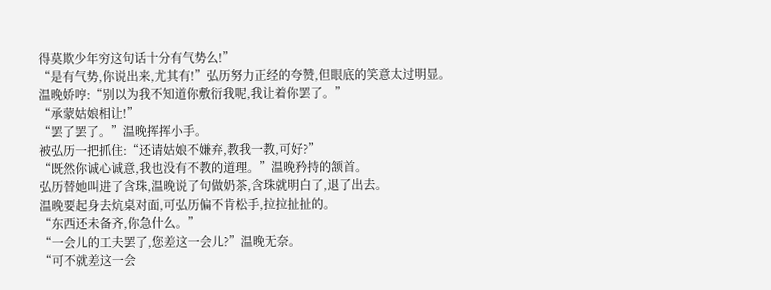得莫欺少年穷这句话十分有气势么!”
“是有气势,你说出来,尤其有!”弘历努力正经的夸赞,但眼底的笑意太过明显。
温晚娇哼:“别以为我不知道你敷衍我呢,我让着你罢了。”
“承蒙姑娘相让!”
“罢了罢了。”温晚挥挥小手。
被弘历一把抓住:“还请姑娘不嫌弃,教我一教,可好?”
“既然你诚心诚意,我也没有不教的道理。”温晚矜持的颔首。
弘历替她叫进了含珠,温晚说了句做奶茶,含珠就明白了,退了出去。
温晚要起身去炕桌对面,可弘历偏不肯松手,拉拉扯扯的。
“东西还未备齐,你急什么。”
“一会儿的工夫罢了,您差这一会儿?”温晚无奈。
“可不就差这一会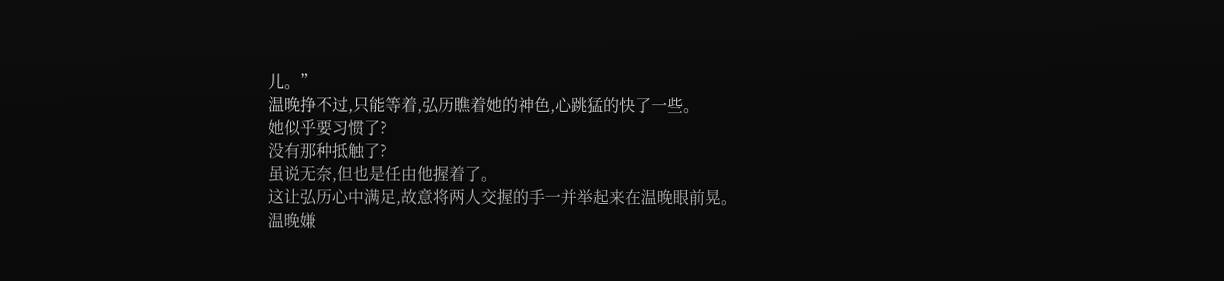儿。”
温晚挣不过,只能等着,弘历瞧着她的神色,心跳猛的快了一些。
她似乎要习惯了?
没有那种抵触了?
虽说无奈,但也是任由他握着了。
这让弘历心中满足,故意将两人交握的手一并举起来在温晚眼前晃。
温晚嫌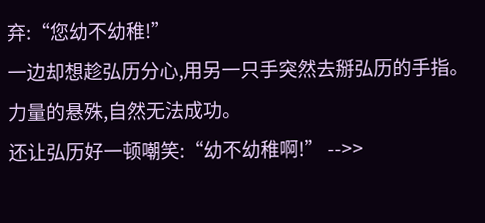弃:“您幼不幼稚!”
一边却想趁弘历分心,用另一只手突然去掰弘历的手指。
力量的悬殊,自然无法成功。
还让弘历好一顿嘲笑:“幼不幼稚啊!” -->>